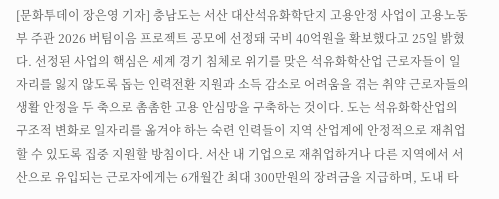[문화투데이 장은영 기자] 충남도는 서산 대산석유화학단지 고용안정 사업이 고용노동부 주관 2026 버팀이음 프로젝트 공모에 선정돼 국비 40억원을 확보했다고 25일 밝혔다. 선정된 사업의 핵심은 세계 경기 침체로 위기를 맞은 석유화학산업 근로자들이 일자리를 잃지 않도록 돕는 인력전환 지원과 소득 감소로 어려움을 겪는 취약 근로자들의 생활 안정을 두 축으로 촘촘한 고용 안심망을 구축하는 것이다. 도는 석유화학산업의 구조적 변화로 일자리를 옮겨야 하는 숙련 인력들이 지역 산업계에 안정적으로 재취업할 수 있도록 집중 지원할 방침이다. 서산 내 기업으로 재취업하거나 다른 지역에서 서산으로 유입되는 근로자에게는 6개월간 최대 300만원의 장려금을 지급하며, 도내 타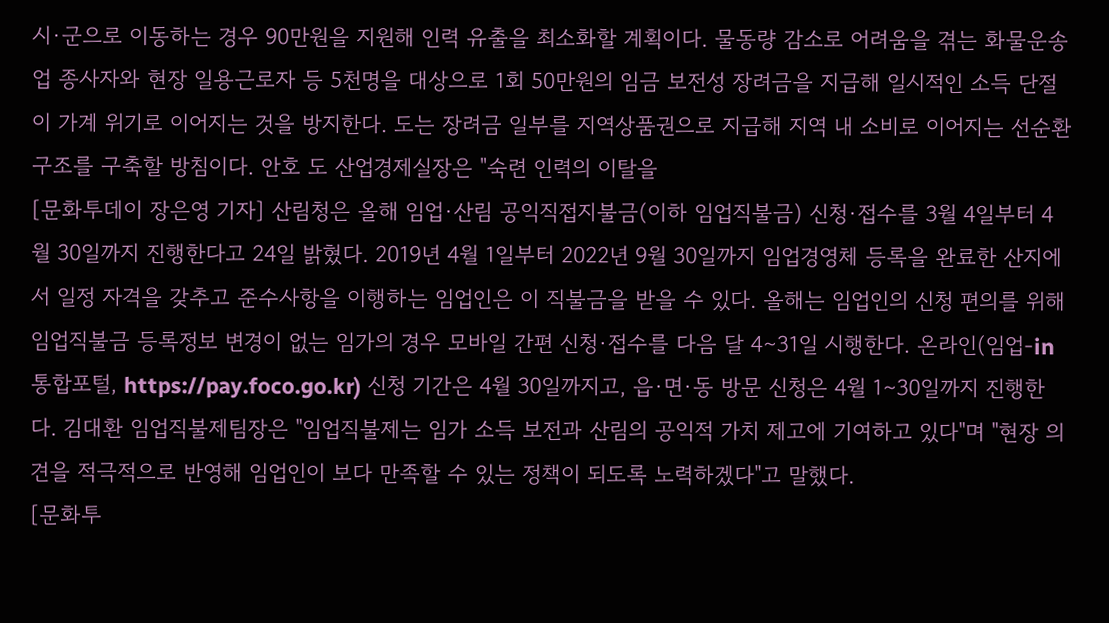시·군으로 이동하는 경우 90만원을 지원해 인력 유출을 최소화할 계획이다. 물동량 감소로 어려움을 겪는 화물운송업 종사자와 현장 일용근로자 등 5천명을 대상으로 1회 50만원의 임금 보전성 장려금을 지급해 일시적인 소득 단절이 가계 위기로 이어지는 것을 방지한다. 도는 장려금 일부를 지역상품권으로 지급해 지역 내 소비로 이어지는 선순환 구조를 구축할 방침이다. 안호 도 산업경제실장은 "숙련 인력의 이탈을
[문화투데이 장은영 기자] 산림청은 올해 임업·산림 공익직접지불금(이하 임업직불금) 신청·접수를 3월 4일부터 4월 30일까지 진행한다고 24일 밝혔다. 2019년 4월 1일부터 2022년 9월 30일까지 임업경영체 등록을 완료한 산지에서 일정 자격을 갖추고 준수사항을 이행하는 임업인은 이 직불금을 받을 수 있다. 올해는 임업인의 신청 편의를 위해 임업직불금 등록정보 변경이 없는 임가의 경우 모바일 간편 신청·접수를 다음 달 4∼31일 시행한다. 온라인(임업-in 통합포털, https://pay.foco.go.kr) 신청 기간은 4월 30일까지고, 읍·면·동 방문 신청은 4월 1∼30일까지 진행한다. 김대환 임업직불제팀장은 "임업직불제는 임가 소득 보전과 산림의 공익적 가치 제고에 기여하고 있다"며 "현장 의견을 적극적으로 반영해 임업인이 보다 만족할 수 있는 정책이 되도록 노력하겠다"고 말했다.
[문화투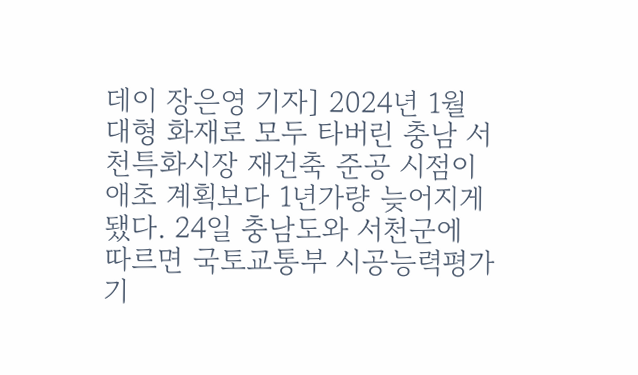데이 장은영 기자] 2024년 1월 대형 화재로 모두 타버린 충남 서천특화시장 재건축 준공 시점이 애초 계획보다 1년가량 늦어지게 됐다. 24일 충남도와 서천군에 따르면 국토교통부 시공능력평가 기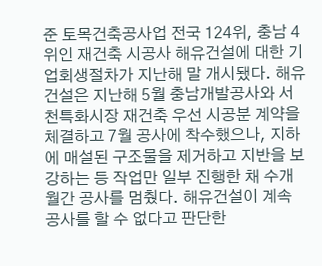준 토목건축공사업 전국 124위, 충남 4위인 재건축 시공사 해유건설에 대한 기업회생절차가 지난해 말 개시됐다. 해유건설은 지난해 5월 충남개발공사와 서천특화시장 재건축 우선 시공분 계약을 체결하고 7월 공사에 착수했으나, 지하에 매설된 구조물을 제거하고 지반을 보강하는 등 작업만 일부 진행한 채 수개월간 공사를 멈췄다. 해유건설이 계속 공사를 할 수 없다고 판단한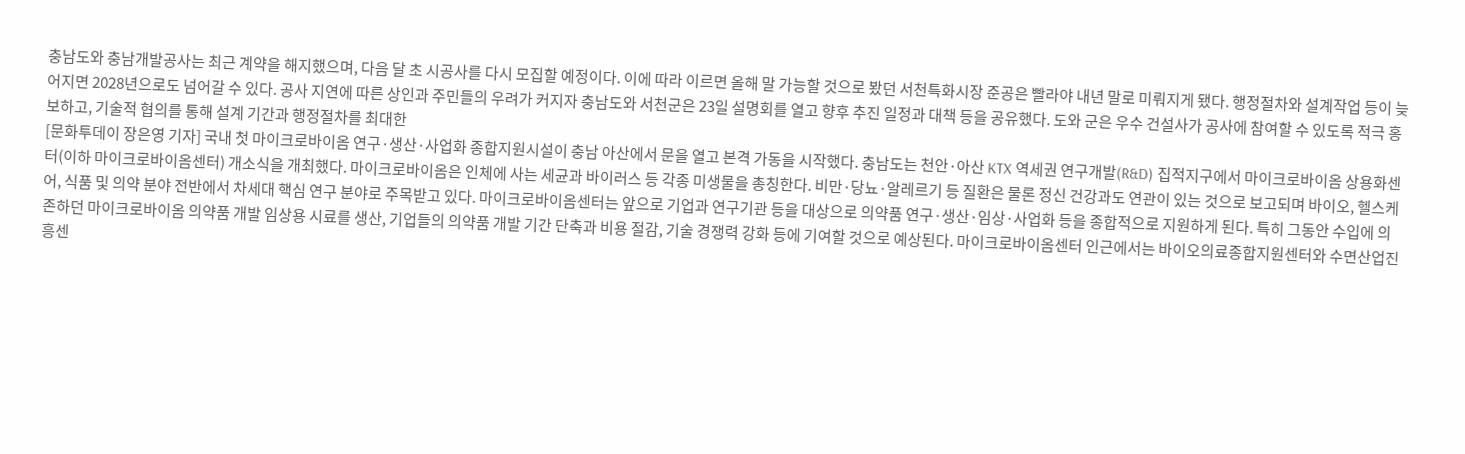충남도와 충남개발공사는 최근 계약을 해지했으며, 다음 달 초 시공사를 다시 모집할 예정이다. 이에 따라 이르면 올해 말 가능할 것으로 봤던 서천특화시장 준공은 빨라야 내년 말로 미뤄지게 됐다. 행정절차와 설계작업 등이 늦어지면 2028년으로도 넘어갈 수 있다. 공사 지연에 따른 상인과 주민들의 우려가 커지자 충남도와 서천군은 23일 설명회를 열고 향후 추진 일정과 대책 등을 공유했다. 도와 군은 우수 건설사가 공사에 참여할 수 있도록 적극 홍보하고, 기술적 협의를 통해 설계 기간과 행정절차를 최대한
[문화투데이 장은영 기자] 국내 첫 마이크로바이옴 연구·생산·사업화 종합지원시설이 충남 아산에서 문을 열고 본격 가동을 시작했다. 충남도는 천안·아산 KTX 역세권 연구개발(R&D) 집적지구에서 마이크로바이옴 상용화센터(이하 마이크로바이옴센터) 개소식을 개최했다. 마이크로바이옴은 인체에 사는 세균과 바이러스 등 각종 미생물을 총칭한다. 비만·당뇨·알레르기 등 질환은 물론 정신 건강과도 연관이 있는 것으로 보고되며 바이오, 헬스케어, 식품 및 의약 분야 전반에서 차세대 핵심 연구 분야로 주목받고 있다. 마이크로바이옴센터는 앞으로 기업과 연구기관 등을 대상으로 의약품 연구·생산·임상·사업화 등을 종합적으로 지원하게 된다. 특히 그동안 수입에 의존하던 마이크로바이옴 의약품 개발 임상용 시료를 생산, 기업들의 의약품 개발 기간 단축과 비용 절감, 기술 경쟁력 강화 등에 기여할 것으로 예상된다. 마이크로바이옴센터 인근에서는 바이오의료종합지원센터와 수면산업진흥센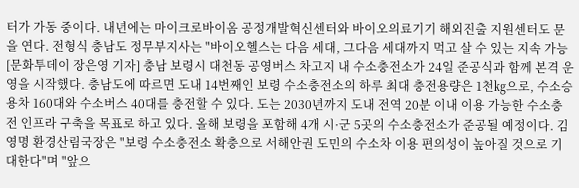터가 가동 중이다. 내년에는 마이크로바이옴 공정개발혁신센터와 바이오의료기기 해외진출 지원센터도 문을 연다. 전형식 충남도 정무부지사는 "바이오헬스는 다음 세대, 그다음 세대까지 먹고 살 수 있는 지속 가능
[문화투데이 장은영 기자] 충남 보령시 대천동 공영버스 차고지 내 수소충전소가 24일 준공식과 함께 본격 운영을 시작했다. 충남도에 따르면 도내 14번째인 보령 수소충전소의 하루 최대 충전용량은 1천㎏으로, 수소승용차 160대와 수소버스 40대를 충전할 수 있다. 도는 2030년까지 도내 전역 20분 이내 이용 가능한 수소충전 인프라 구축을 목표로 하고 있다. 올해 보령을 포함해 4개 시·군 5곳의 수소충전소가 준공될 예정이다. 김영명 환경산림국장은 "보령 수소충전소 확충으로 서해안권 도민의 수소차 이용 편의성이 높아질 것으로 기대한다"며 "앞으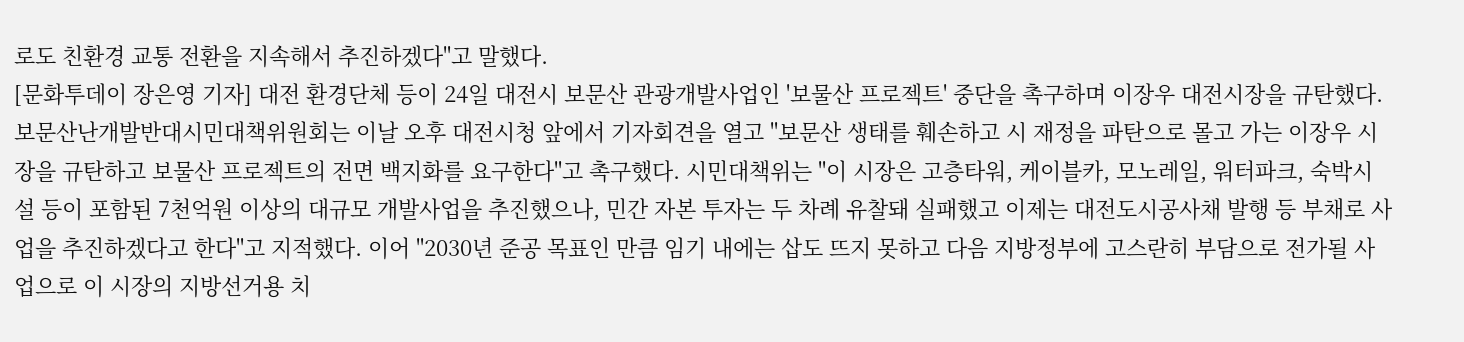로도 친환경 교통 전환을 지속해서 추진하겠다"고 말했다.
[문화투데이 장은영 기자] 대전 환경단체 등이 24일 대전시 보문산 관광개발사업인 '보물산 프로젝트' 중단을 촉구하며 이장우 대전시장을 규탄했다. 보문산난개발반대시민대책위원회는 이날 오후 대전시청 앞에서 기자회견을 열고 "보문산 생태를 훼손하고 시 재정을 파탄으로 몰고 가는 이장우 시장을 규탄하고 보물산 프로젝트의 전면 백지화를 요구한다"고 촉구했다. 시민대책위는 "이 시장은 고층타워, 케이블카, 모노레일, 워터파크, 숙박시설 등이 포함된 7천억원 이상의 대규모 개발사업을 추진했으나, 민간 자본 투자는 두 차례 유찰돼 실패했고 이제는 대전도시공사채 발행 등 부채로 사업을 추진하겠다고 한다"고 지적했다. 이어 "2030년 준공 목표인 만큼 임기 내에는 삽도 뜨지 못하고 다음 지방정부에 고스란히 부담으로 전가될 사업으로 이 시장의 지방선거용 치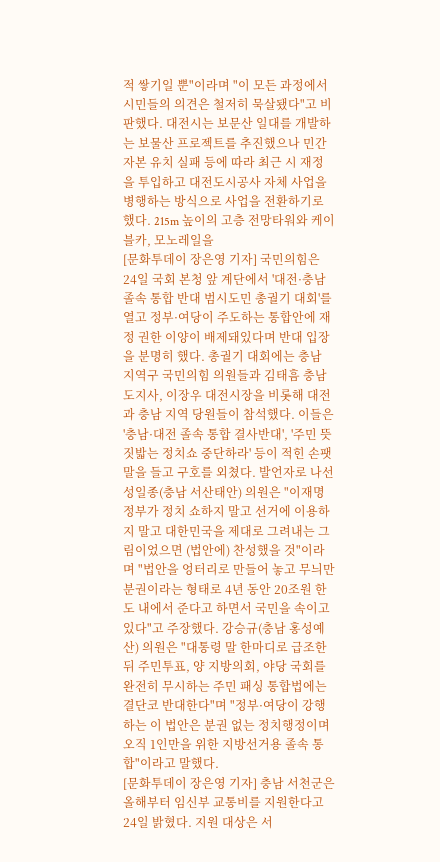적 쌓기일 뿐"이라며 "이 모든 과정에서 시민들의 의견은 철저히 묵살됐다"고 비판했다. 대전시는 보문산 일대를 개발하는 보물산 프로젝트를 추진했으나 민간자본 유치 실패 등에 따라 최근 시 재정을 투입하고 대전도시공사 자체 사업을 병행하는 방식으로 사업을 전환하기로 했다. 215m 높이의 고층 전망타워와 케이블카, 모노레일을
[문화투데이 장은영 기자] 국민의힘은 24일 국회 본청 앞 계단에서 '대전·충남 졸속 통합 반대 범시도민 총궐기 대회'를 열고 정부·여당이 주도하는 통합안에 재정 권한 이양이 배제돼있다며 반대 입장을 분명히 했다. 총궐기 대회에는 충남 지역구 국민의힘 의원들과 김태흠 충남도지사, 이장우 대전시장을 비롯해 대전과 충남 지역 당원들이 참석했다. 이들은 '충남·대전 졸속 통합 결사반대', '주민 뜻 짓밟는 정치쇼 중단하라' 등이 적힌 손팻말을 들고 구호를 외쳤다. 발언자로 나선 성일종(충남 서산태안) 의원은 "이재명 정부가 정치 쇼하지 말고 선거에 이용하지 말고 대한민국을 제대로 그려내는 그림이었으면 (법안에) 찬성했을 것"이라며 "법안을 엉터리로 만들어 놓고 무늬만 분권이라는 형태로 4년 동안 20조원 한도 내에서 준다고 하면서 국민을 속이고 있다"고 주장했다. 강승규(충남 홍성예산) 의원은 "대통령 말 한마디로 급조한 뒤 주민투표, 양 지방의회, 야당 국회를 완전히 무시하는 주민 패싱 통합법에는 결단코 반대한다"며 "정부·여당이 강행하는 이 법안은 분권 없는 정치행정이며 오직 1인만을 위한 지방선거용 졸속 통합"이라고 말했다.
[문화투데이 장은영 기자] 충남 서천군은 올해부터 임신부 교통비를 지원한다고 24일 밝혔다. 지원 대상은 서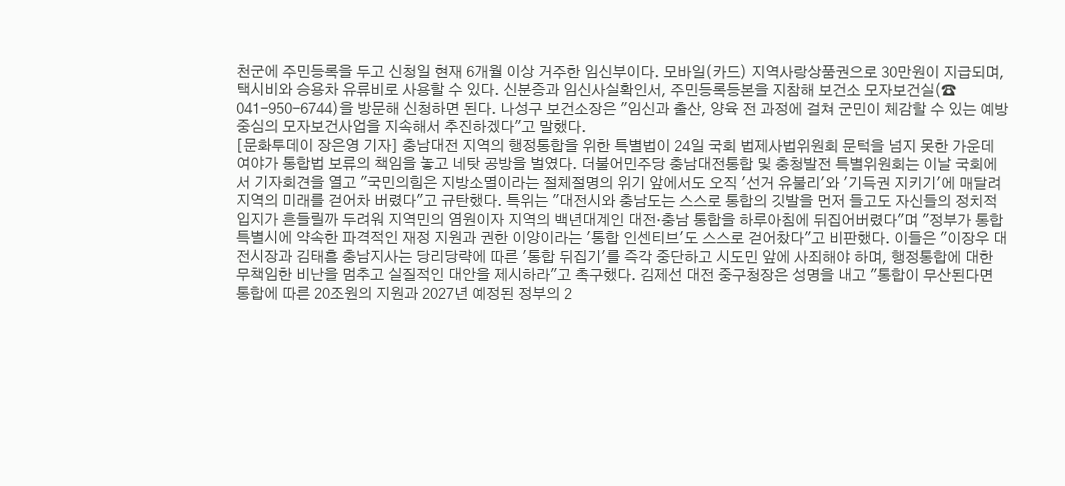천군에 주민등록을 두고 신청일 현재 6개월 이상 거주한 임신부이다. 모바일(카드) 지역사랑상품권으로 30만원이 지급되며, 택시비와 승용차 유류비로 사용할 수 있다. 신분증과 임신사실확인서, 주민등록등본을 지참해 보건소 모자보건실(☎ 041-950-6744)을 방문해 신청하면 된다. 나성구 보건소장은 "임신과 출산, 양육 전 과정에 걸쳐 군민이 체감할 수 있는 예방 중심의 모자보건사업을 지속해서 추진하겠다"고 말했다.
[문화투데이 장은영 기자] 충남대전 지역의 행정통합을 위한 특별법이 24일 국회 법제사법위원회 문턱을 넘지 못한 가운데 여야가 통합법 보류의 책임을 놓고 네탓 공방을 벌였다. 더불어민주당 충남대전통합 및 충청발전 특별위원회는 이날 국회에서 기자회견을 열고 "국민의힘은 지방소멸이라는 절체절명의 위기 앞에서도 오직 '선거 유불리'와 '기득권 지키기'에 매달려 지역의 미래를 걷어차 버렸다"고 규탄했다. 특위는 "대전시와 충남도는 스스로 통합의 깃발을 먼저 들고도 자신들의 정치적 입지가 흔들릴까 두려워 지역민의 염원이자 지역의 백년대계인 대전·충남 통합을 하루아침에 뒤집어버렸다"며 "정부가 통합특별시에 약속한 파격적인 재정 지원과 권한 이양이라는 '통합 인센티브'도 스스로 걷어찼다"고 비판했다. 이들은 "이장우 대전시장과 김태흠 충남지사는 당리당략에 따른 '통합 뒤집기'를 즉각 중단하고 시도민 앞에 사죄해야 하며, 행정통합에 대한 무책임한 비난을 멈추고 실질적인 대안을 제시하라"고 촉구했다. 김제선 대전 중구청장은 성명을 내고 "통합이 무산된다면 통합에 따른 20조원의 지원과 2027년 예정된 정부의 2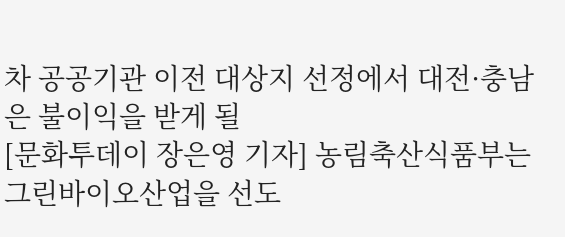차 공공기관 이전 대상지 선정에서 대전·충남은 불이익을 받게 될
[문화투데이 장은영 기자] 농림축산식품부는 그린바이오산업을 선도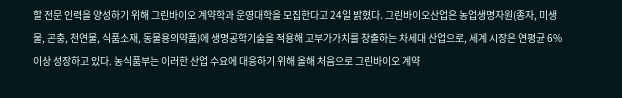할 전문 인력을 양성하기 위해 그린바이오 계약학과 운영대학을 모집한다고 24일 밝혔다. 그린바이오산업은 농업생명자원(종자, 미생물, 곤충, 천연물, 식품소재, 동물용의약품)에 생명공학기술을 적용해 고부가가치를 창출하는 차세대 산업으로, 세계 시장은 연평균 6% 이상 성장하고 있다. 농식품부는 이러한 산업 수요에 대응하기 위해 올해 처음으로 그린바이오 계약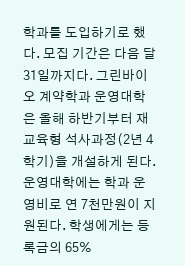학과를 도입하기로 했다. 모집 기간은 다음 달 31일까지다. 그린바이오 계약학과 운영대학은 올해 하반기부터 재교육형 석사과정(2년 4학기)을 개설하게 된다. 운영대학에는 학과 운영비로 연 7천만원이 지원된다. 학생에게는 등록금의 65%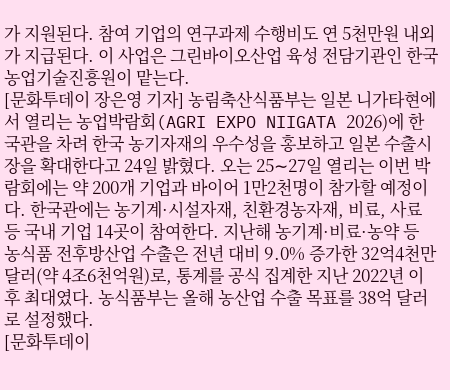가 지원된다. 참여 기업의 연구과제 수행비도 연 5천만원 내외가 지급된다. 이 사업은 그린바이오산업 육성 전담기관인 한국농업기술진흥원이 맡는다.
[문화투데이 장은영 기자] 농림축산식품부는 일본 니가타현에서 열리는 농업박람회(AGRI EXPO NIIGATA 2026)에 한국관을 차려 한국 농기자재의 우수성을 홍보하고 일본 수출시장을 확대한다고 24일 밝혔다. 오는 25∼27일 열리는 이번 박람회에는 약 200개 기업과 바이어 1만2천명이 참가할 예정이다. 한국관에는 농기계·시설자재, 친환경농자재, 비료, 사료 등 국내 기업 14곳이 참여한다. 지난해 농기계·비료·농약 등 농식품 전후방산업 수출은 전년 대비 9.0% 증가한 32억4천만 달러(약 4조6천억원)로, 통계를 공식 집계한 지난 2022년 이후 최대였다. 농식품부는 올해 농산업 수출 목표를 38억 달러로 설정했다.
[문화투데이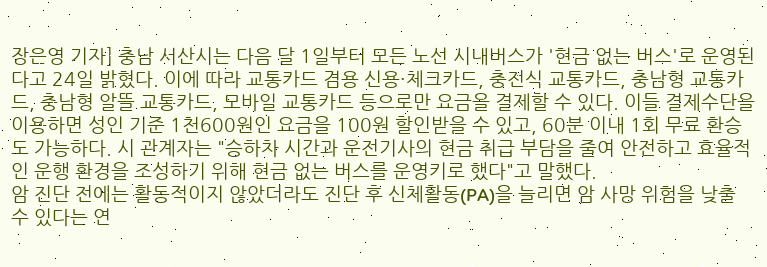장은영 기자] 충남 서산시는 다음 달 1일부터 모든 노선 시내버스가 '현금 없는 버스'로 운영된다고 24일 밝혔다. 이에 따라 교통카드 겸용 신용·체크카드, 충전식 교통카드, 충남형 교통카드, 충남형 알뜰 교통카드, 모바일 교통카드 등으로만 요금을 결제할 수 있다. 이들 결제수단을 이용하면 성인 기준 1천600원인 요금을 100원 할인받을 수 있고, 60분 이내 1회 무료 환승도 가능하다. 시 관계자는 "승하차 시간과 운전기사의 현금 취급 부담을 줄여 안전하고 효율적인 운행 환경을 조성하기 위해 현금 없는 버스를 운영키로 했다"고 말했다.
암 진단 전에는 활동적이지 않았더라도 진단 후 신체활동(PA)을 늘리면 암 사망 위험을 낮출 수 있다는 연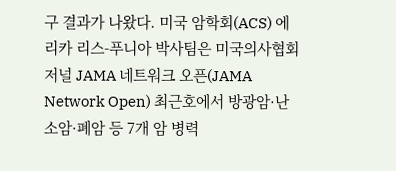구 결과가 나왔다. 미국 암학회(ACS) 에리카 리스-푸니아 박사팀은 미국의사협회 저널 JAMA 네트워크 오픈(JAMA Network Open) 최근호에서 방광암·난소암·폐암 등 7개 암 병력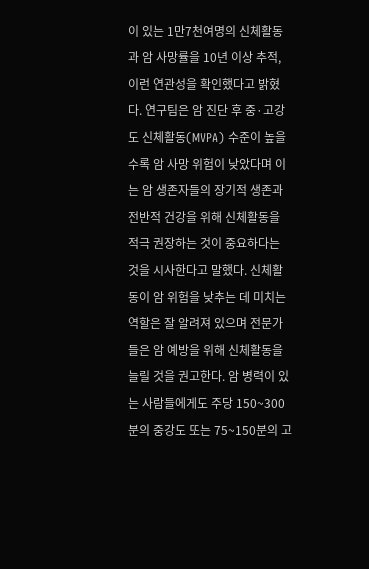이 있는 1만7천여명의 신체활동과 암 사망률을 10년 이상 추적, 이런 연관성을 확인했다고 밝혔다. 연구팀은 암 진단 후 중·고강도 신체활동(MVPA) 수준이 높을수록 암 사망 위험이 낮았다며 이는 암 생존자들의 장기적 생존과 전반적 건강을 위해 신체활동을 적극 권장하는 것이 중요하다는 것을 시사한다고 말했다. 신체활동이 암 위험을 낮추는 데 미치는 역할은 잘 알려져 있으며 전문가들은 암 예방을 위해 신체활동을 늘릴 것을 권고한다. 암 병력이 있는 사람들에게도 주당 150~300분의 중강도 또는 75~150분의 고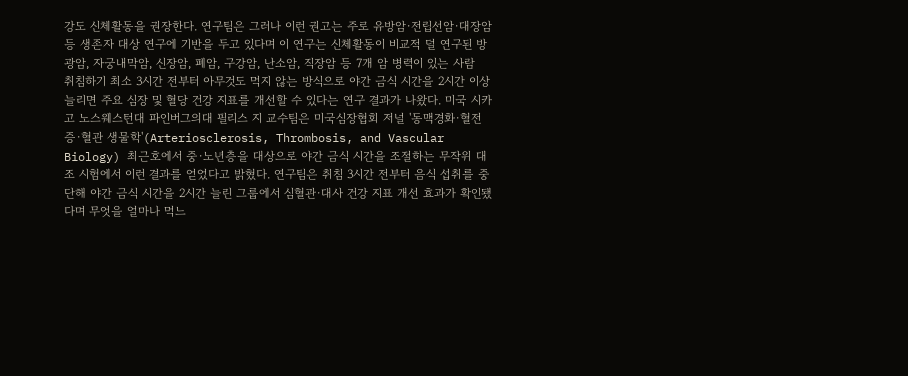강도 신체활동을 권장한다. 연구팀은 그러나 이런 권고는 주로 유방암·전립선암·대장암 등 생존자 대상 연구에 기반을 두고 있다며 이 연구는 신체활동이 비교적 덜 연구된 방광암, 자궁내막암, 신장암, 폐암, 구강암, 난소암, 직장암 등 7개 암 병력이 있는 사람
취침하기 최소 3시간 전부터 아무것도 먹지 않는 방식으로 야간 금식 시간을 2시간 이상 늘리면 주요 심장 및 혈당 건강 지표를 개선할 수 있다는 연구 결과가 나왔다. 미국 시카고 노스웨스턴대 파인버그의대 필리스 지 교수팀은 미국심장협회 저널 '동맥경화·혈전증·혈관 생물학'(Arteriosclerosis, Thrombosis, and Vascular Biology) 최근호에서 중·노년층을 대상으로 야간 금식 시간을 조절하는 무작위 대조 시험에서 이런 결과를 얻었다고 밝혔다. 연구팀은 취침 3시간 전부터 음식 섭취를 중단해 야간 금식 시간을 2시간 늘린 그룹에서 심혈관·대사 건강 지표 개선 효과가 확인됐다며 무엇을 얼마나 먹느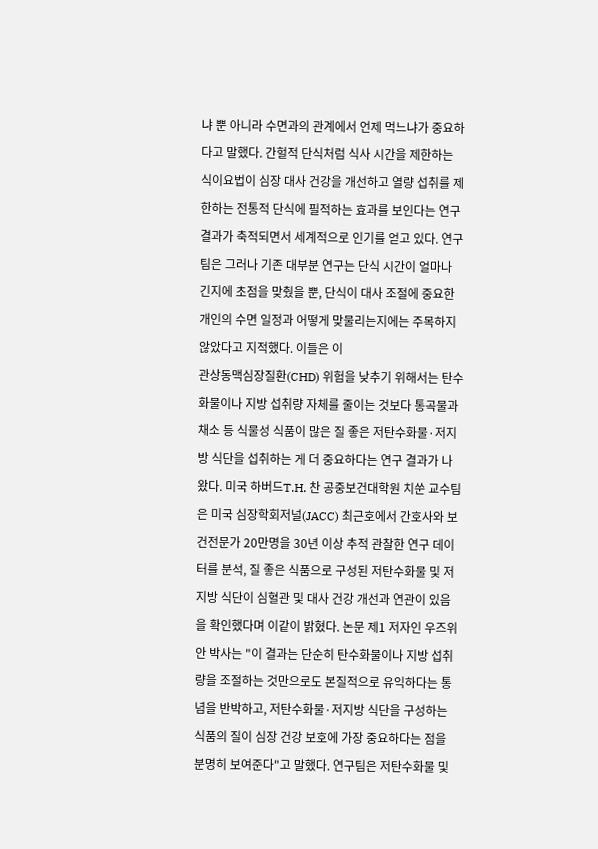냐 뿐 아니라 수면과의 관계에서 언제 먹느냐가 중요하다고 말했다. 간헐적 단식처럼 식사 시간을 제한하는 식이요법이 심장 대사 건강을 개선하고 열량 섭취를 제한하는 전통적 단식에 필적하는 효과를 보인다는 연구 결과가 축적되면서 세계적으로 인기를 얻고 있다. 연구팀은 그러나 기존 대부분 연구는 단식 시간이 얼마나 긴지에 초점을 맞췄을 뿐, 단식이 대사 조절에 중요한 개인의 수면 일정과 어떻게 맞물리는지에는 주목하지 않았다고 지적했다. 이들은 이
관상동맥심장질환(CHD) 위험을 낮추기 위해서는 탄수화물이나 지방 섭취량 자체를 줄이는 것보다 통곡물과 채소 등 식물성 식품이 많은 질 좋은 저탄수화물·저지방 식단을 섭취하는 게 더 중요하다는 연구 결과가 나왔다. 미국 하버드T.H. 찬 공중보건대학원 치쑨 교수팀은 미국 심장학회저널(JACC) 최근호에서 간호사와 보건전문가 20만명을 30년 이상 추적 관찰한 연구 데이터를 분석, 질 좋은 식품으로 구성된 저탄수화물 및 저지방 식단이 심혈관 및 대사 건강 개선과 연관이 있음을 확인했다며 이같이 밝혔다. 논문 제1 저자인 우즈위안 박사는 "이 결과는 단순히 탄수화물이나 지방 섭취량을 조절하는 것만으로도 본질적으로 유익하다는 통념을 반박하고, 저탄수화물·저지방 식단을 구성하는 식품의 질이 심장 건강 보호에 가장 중요하다는 점을 분명히 보여준다"고 말했다. 연구팀은 저탄수화물 및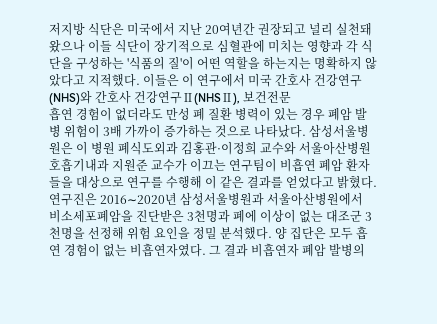저지방 식단은 미국에서 지난 20여년간 권장되고 널리 실천돼 왔으나 이들 식단이 장기적으로 심혈관에 미치는 영향과 각 식단을 구성하는 '식품의 질'이 어떤 역할을 하는지는 명확하지 않았다고 지적했다. 이들은 이 연구에서 미국 간호사 건강연구(NHS)와 간호사 건강연구Ⅱ(NHSⅡ), 보건전문
흡연 경험이 없더라도 만성 폐 질환 병력이 있는 경우 폐암 발병 위험이 3배 가까이 증가하는 것으로 나타났다. 삼성서울병원은 이 병원 폐식도외과 김홍관·이정희 교수와 서울아산병원 호흡기내과 지원준 교수가 이끄는 연구팀이 비흡연 폐암 환자들을 대상으로 연구를 수행해 이 같은 결과를 얻었다고 밝혔다. 연구진은 2016∼2020년 삼성서울병원과 서울아산병원에서 비소세포폐암을 진단받은 3천명과 폐에 이상이 없는 대조군 3천명을 선정해 위험 요인을 정밀 분석했다. 양 집단은 모두 흡연 경험이 없는 비흡연자였다. 그 결과 비흡연자 폐암 발병의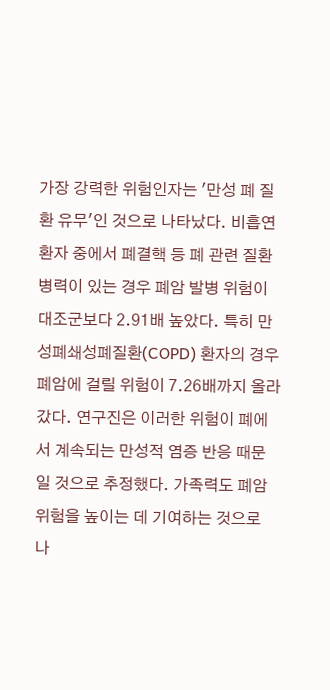가장 강력한 위험인자는 '만성 폐 질환 유무'인 것으로 나타났다. 비흡연 환자 중에서 폐결핵 등 폐 관련 질환 병력이 있는 경우 폐암 발병 위험이 대조군보다 2.91배 높았다. 특히 만성폐쇄성폐질환(COPD) 환자의 경우 폐암에 걸릴 위험이 7.26배까지 올라갔다. 연구진은 이러한 위험이 폐에서 계속되는 만성적 염증 반응 때문일 것으로 추정했다. 가족력도 폐암 위험을 높이는 데 기여하는 것으로 나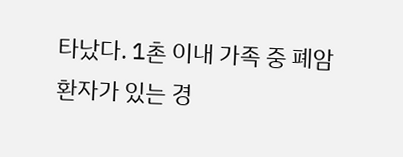타났다. 1촌 이내 가족 중 폐암 환자가 있는 경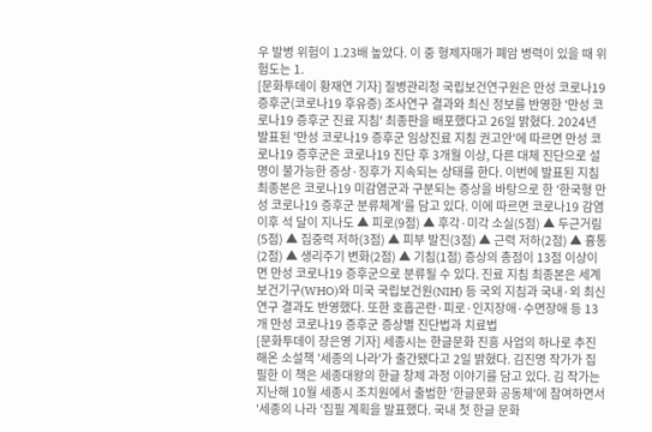우 발병 위험이 1.23배 높았다. 이 중 형제자매가 폐암 병력이 있을 때 위험도는 1.
[문화투데이 황재연 기자] 질병관리청 국립보건연구원은 만성 코로나19 증후군(코로나19 후유증) 조사연구 결과와 최신 정보를 반영한 '만성 코로나19 증후군 진료 지침' 최종판을 배포했다고 26일 밝혔다. 2024년 발표된 '만성 코로나19 증후군 임상진료 지침 권고안'에 따르면 만성 코로나19 증후군은 코로나19 진단 후 3개월 이상, 다른 대체 진단으로 설명이 불가능한 증상·징후가 지속되는 상태를 한다. 이번에 발표된 지침 최종본은 코로나19 미감염군과 구분되는 증상을 바탕으로 한 '한국형 만성 코로나19 증후군 분류체계'를 담고 있다. 이에 따르면 코로나19 감염 이후 석 달이 지나도 ▲ 피로(9점) ▲ 후각·미각 소실(5점) ▲ 두근거림(5점) ▲ 집중력 저하(3점) ▲ 피부 발진(3점) ▲ 근력 저하(2점) ▲ 흉통(2점) ▲ 생리주기 변화(2점) ▲ 기침(1점) 증상의 총점이 13점 이상이면 만성 코로나19 증후군으로 분류될 수 있다. 진료 지침 최종본은 세계보건기구(WHO)와 미국 국립보건원(NIH) 등 국외 지침과 국내·외 최신 연구 결과도 반영했다. 또한 호흡곤란·피로·인지장애·수면장애 등 13개 만성 코로나19 증후군 증상별 진단법과 치료법
[문화투데이 장은영 기자] 세종시는 한글문화 진흥 사업의 하나로 추진해온 소설책 '세종의 나라'가 출간됐다고 2일 밝혔다. 김진명 작가가 집필한 이 책은 세종대왕의 한글 창제 과정 이야기를 담고 있다. 김 작가는 지난해 10월 세종시 조치원에서 출범한 '한글문화 공동체'에 참여하면서 '세종의 나라 '집필 계획을 발표했다. 국내 첫 한글 문화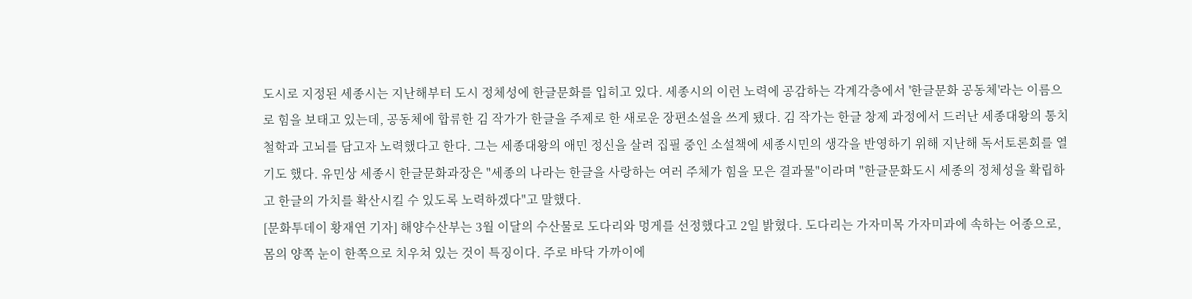도시로 지정된 세종시는 지난해부터 도시 정체성에 한글문화를 입히고 있다. 세종시의 이런 노력에 공감하는 각계각층에서 '한글문화 공동체'라는 이름으로 힘을 보태고 있는데, 공동체에 합류한 김 작가가 한글을 주제로 한 새로운 장편소설을 쓰게 됐다. 김 작가는 한글 창제 과정에서 드러난 세종대왕의 통치 철학과 고뇌를 담고자 노력했다고 한다. 그는 세종대왕의 애민 정신을 살려 집필 중인 소설책에 세종시민의 생각을 반영하기 위해 지난해 독서토론회를 열기도 했다. 유민상 세종시 한글문화과장은 "세종의 나라는 한글을 사랑하는 여러 주체가 힘을 모은 결과물"이라며 "한글문화도시 세종의 정체성을 확립하고 한글의 가치를 확산시킬 수 있도록 노력하겠다"고 말했다.
[문화투데이 황재연 기자] 해양수산부는 3월 이달의 수산물로 도다리와 멍게를 선정했다고 2일 밝혔다. 도다리는 가자미목 가자미과에 속하는 어종으로, 몸의 양쪽 눈이 한쪽으로 치우쳐 있는 것이 특징이다. 주로 바닥 가까이에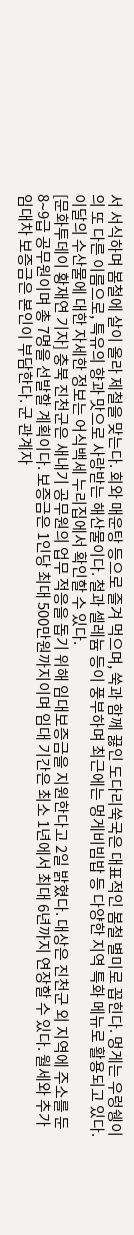서 서식하며 봄철에 살이 올라 제철을 맞는다. 회와 매운탕 등으로 즐겨 먹으며, 쑥과 함께 끓인 도다리쑥국은 대표적인 봄철 별미로 꼽힌다. 멍게는 우렁쉥이의 또 다른 이름으로, 특유의 향과 맛으로 사랑받는 해산물이다. 철과 셀레늄 등이 풍부하며 최근에는 멍게비빔밥 등 다양한 지역 특화 메뉴로 활용되고 있다. 이달의 수산물에 대한 자세한 정보는 어식백세 누리집에서 확인할 수 있다.
[문화투데이 황재연 기자] 충북 진천군은 새내기 공무원의 업무 적응을 돕기 위해 임대보증금을 지원한다고 2일 밝혔다. 대상은 진천군 외 지역에 주소를 둔 8∼9급 공무원이며 총 7명을 선발할 계획이다. 보증금은 1인당 최대 500만원까지이며 임대 기간은 최소 1년에서 최대 6년까지 연장할 수 있다. 월세와 추가 임대차 보증금은 본인이 부담한다. 군 관계자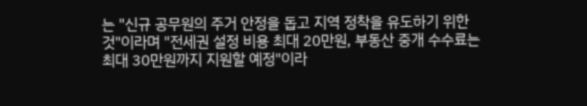는 "신규 공무원의 주거 안정을 돕고 지역 정착을 유도하기 위한 것"이라며 "전세권 설정 비용 최대 20만원, 부동산 중개 수수료는 최대 30만원까지 지원할 예정"이라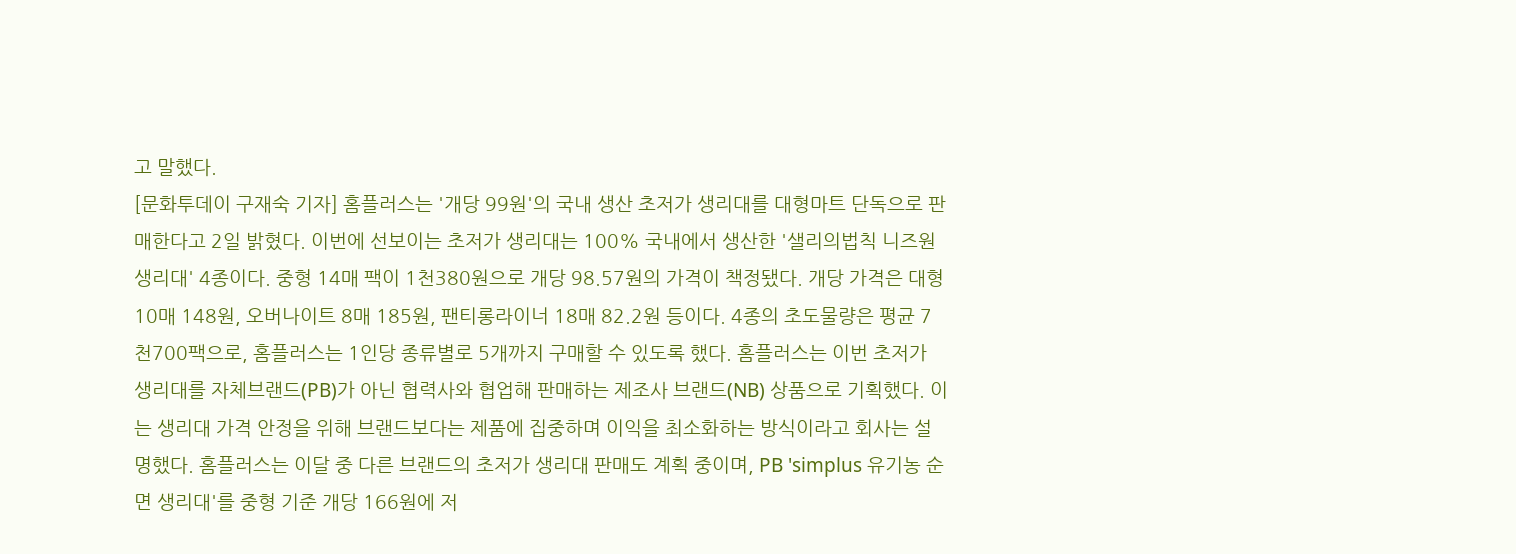고 말했다.
[문화투데이 구재숙 기자] 홈플러스는 '개당 99원'의 국내 생산 초저가 생리대를 대형마트 단독으로 판매한다고 2일 밝혔다. 이번에 선보이는 초저가 생리대는 100% 국내에서 생산한 '샐리의법칙 니즈원 생리대' 4종이다. 중형 14매 팩이 1천380원으로 개당 98.57원의 가격이 책정됐다. 개당 가격은 대형 10매 148원, 오버나이트 8매 185원, 팬티롱라이너 18매 82.2원 등이다. 4종의 초도물량은 평균 7천700팩으로, 홈플러스는 1인당 종류별로 5개까지 구매할 수 있도록 했다. 홈플러스는 이번 초저가 생리대를 자체브랜드(PB)가 아닌 협력사와 협업해 판매하는 제조사 브랜드(NB) 상품으로 기획했다. 이는 생리대 가격 안정을 위해 브랜드보다는 제품에 집중하며 이익을 최소화하는 방식이라고 회사는 설명했다. 홈플러스는 이달 중 다른 브랜드의 초저가 생리대 판매도 계획 중이며, PB 'simplus 유기농 순면 생리대'를 중형 기준 개당 166원에 저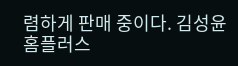렴하게 판매 중이다. 김성윤 홈플러스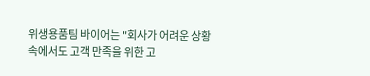위생용품팀 바이어는 "회사가 어려운 상황 속에서도 고객 만족을 위한 고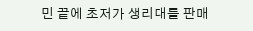민 끝에 초저가 생리대를 판매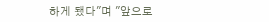하게 됐다"며 "앞으로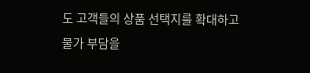도 고객들의 상품 선택지를 확대하고 물가 부담을